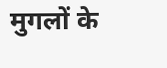मुगलों के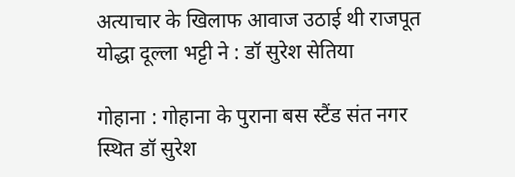अत्याचार के खिलाफ आवाज उठाई थी राजपूत योद्धा दूल्ला भट्टी ने : डॉ सुरेश सेतिया

गोहाना : गोहाना के पुराना बस स्टैंड संत नगर स्थित डॉ सुरेश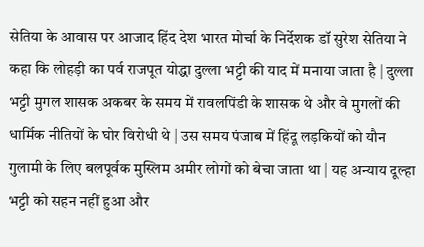सेतिया के आवास पर आजाद हिंद देश भारत मोर्चा के निर्देशक डॉ सुरेश सेतिया ने कहा कि लोहड़ी का पर्व राजपूत योद्धा दुल्ला भट्टी की याद में मनाया जाता है | दुल्ला भट्टी मुगल शासक अकबर के समय में रावलपिंडी के शासक थे और वे मुगलों की धार्मिक नीतियों के घोर विरोधी थे | उस समय पंजाब में हिंदू लड़कियों को यौन गुलामी के लिए बलपूर्वक मुस्लिम अमीर लोगों को बेचा जाता था | यह अन्याय दूल्हा भट्टी को सहन नहीं हुआ और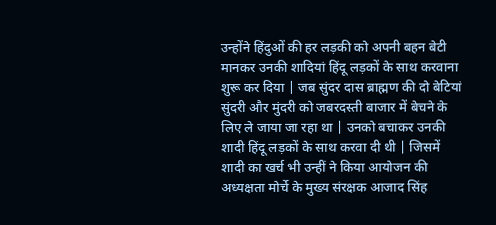उन्होंने हिंदुओं की हर लड़की को अपनी बहन बेटी मानकर उनकी शादियां हिंदू लड़कों के साथ करवाना शुरू कर दिया | जब सुंदर दास ब्राह्मण की दो बेटियां सुंदरी और मुंदरी को जबरदस्ती बाजार में बेचने के लिए ले जाया जा रहा था | उनको बचाकर उनकी शादी हिंदू लड़कों के साथ करवा दी थी | जिसमें शादी का खर्च भी उन्हीं ने किया आयोजन की अध्यक्षता मोर्चे के मुख्य संरक्षक आजाद सिंह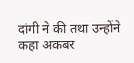दांगी ने की तथा उन्होंने कहा अकबर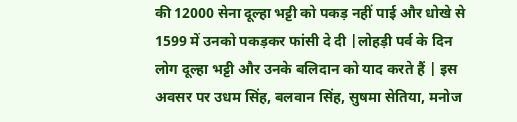की 12000 सेना दूल्हा भट्टी को पकड़ नहीं पाई और धोखे से 1599 में उनको पकड़कर फांसी दे दी |लोहड़ी पर्व के दिन लोग दूल्हा भट्टी और उनके बलिदान को याद करते हैं | इस अवसर पर उधम सिंह, बलवान सिंह, सुषमा सेतिया, मनोज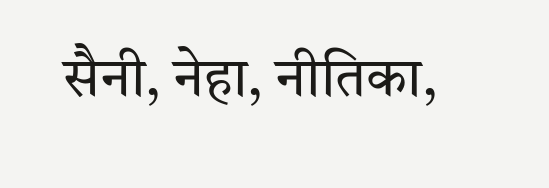सैनी, नेहा, नीतिका,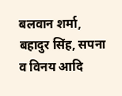बलवान शर्मा, बहादुर सिंह, सपना व विनय आदि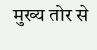मुख्य तोर से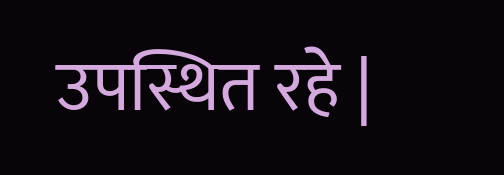उपस्थित रहे |